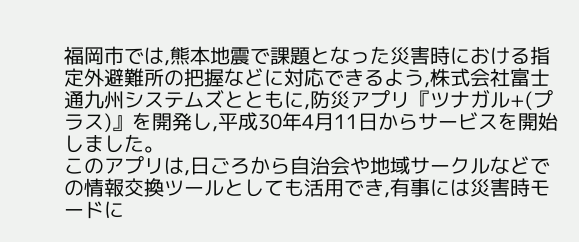福岡市では,熊本地震で課題となった災害時における指定外避難所の把握などに対応できるよう,株式会社富士通九州システムズとともに,防災アプリ『ツナガル+(プラス)』を開発し,平成30年4月11日からサービスを開始しました。
このアプリは,日ごろから自治会や地域サークルなどでの情報交換ツールとしても活用でき,有事には災害時モードに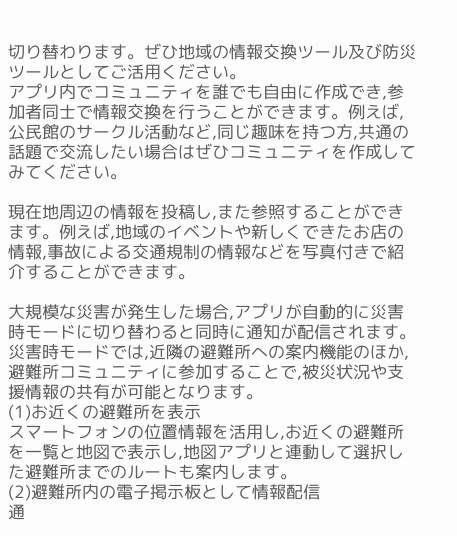切り替わります。ぜひ地域の情報交換ツール及び防災ツールとしてご活用ください。
アプリ内でコミュニティを誰でも自由に作成でき,参加者同士で情報交換を行うことができます。例えば,公民館のサークル活動など,同じ趣味を持つ方,共通の話題で交流したい場合はぜひコミュニティを作成してみてください。

現在地周辺の情報を投稿し,また参照することができます。例えば,地域のイベントや新しくできたお店の情報,事故による交通規制の情報などを写真付きで紹介することができます。

大規模な災害が発生した場合,アプリが自動的に災害時モードに切り替わると同時に通知が配信されます。災害時モードでは,近隣の避難所への案内機能のほか,避難所コミュニティに参加することで,被災状況や支援情報の共有が可能となります。
(1)お近くの避難所を表示
スマートフォンの位置情報を活用し,お近くの避難所を一覧と地図で表示し,地図アプリと連動して選択した避難所までのルートも案内します。
(2)避難所内の電子掲示板として情報配信
通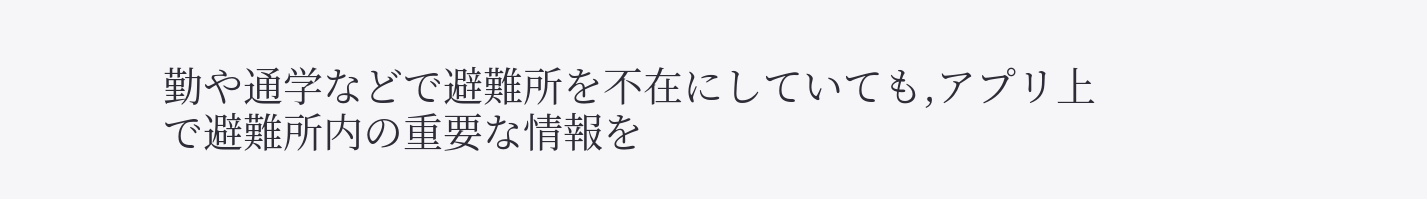勤や通学などで避難所を不在にしていても,アプリ上で避難所内の重要な情報を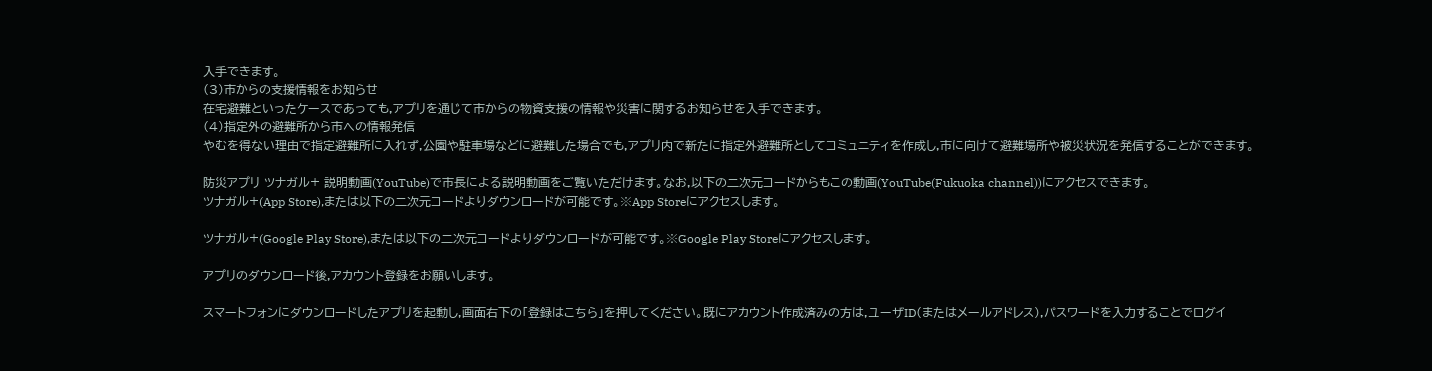入手できます。
(3)市からの支援情報をお知らせ
在宅避難といったケースであっても,アプリを通じて市からの物資支援の情報や災害に関するお知らせを入手できます。
(4)指定外の避難所から市への情報発信
やむを得ない理由で指定避難所に入れず,公園や駐車場などに避難した場合でも,アプリ内で新たに指定外避難所としてコミュニティを作成し,市に向けて避難場所や被災状況を発信することができます。

防災アプリ ツナガル+ 説明動画(YouTube)で市長による説明動画をご覧いただけます。なお,以下の二次元コードからもこの動画(YouTube(Fukuoka channel))にアクセスできます。
ツナガル+(App Store),または以下の二次元コードよりダウンロードが可能です。※App Storeにアクセスします。

ツナガル+(Google Play Store),または以下の二次元コードよりダウンロードが可能です。※Google Play Storeにアクセスします。

アプリのダウンロード後,アカウント登録をお願いします。

スマートフォンにダウンロードしたアプリを起動し,画面右下の「登録はこちら」を押してください。既にアカウント作成済みの方は,ユーザID(またはメールアドレス),パスワードを入力することでログイ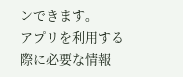ンできます。
アプリを利用する際に必要な情報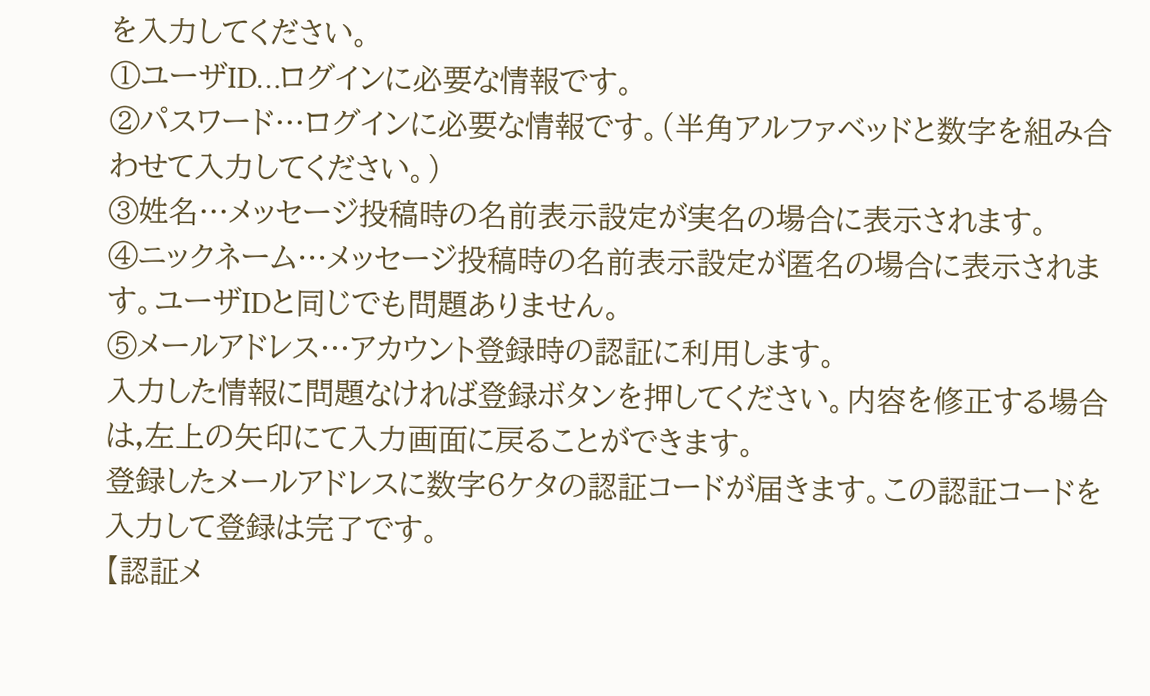を入力してください。
①ユーザID…ログインに必要な情報です。
②パスワード…ログインに必要な情報です。(半角アルファベッドと数字を組み合わせて入力してください。)
③姓名…メッセージ投稿時の名前表示設定が実名の場合に表示されます。
④ニックネーム…メッセージ投稿時の名前表示設定が匿名の場合に表示されます。ユーザIDと同じでも問題ありません。
⑤メールアドレス…アカウント登録時の認証に利用します。
入力した情報に問題なければ登録ボタンを押してください。内容を修正する場合は,左上の矢印にて入力画面に戻ることができます。
登録したメールアドレスに数字6ケタの認証コードが届きます。この認証コードを入力して登録は完了です。
【認証メ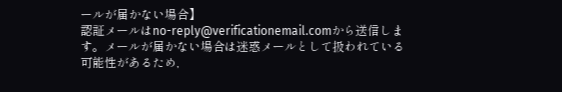ールが届かない場合】
認証メールはno-reply@verificationemail.comから送信します。メールが届かない場合は迷惑メールとして扱われている可能性があるため,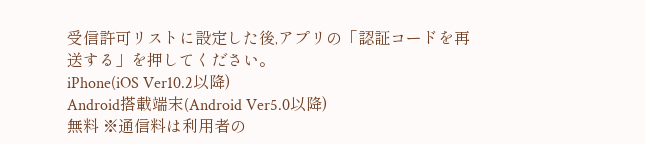受信許可リストに設定した後,アプリの「認証コードを再送する」を押してください。
iPhone(iOS Ver10.2以降)
Android搭載端末(Android Ver5.0以降)
無料 ※通信料は利用者の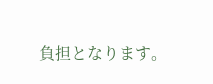負担となります。